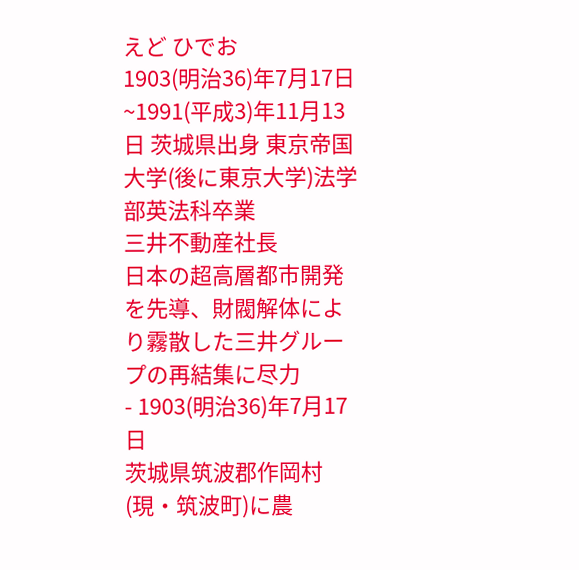えど ひでお
1903(明治36)年7月17日~1991(平成3)年11月13日 茨城県出身 東京帝国大学(後に東京大学)法学部英法科卒業
三井不動産社長
日本の超高層都市開発を先導、財閥解体により霧散した三井グループの再結集に尽力
- 1903(明治36)年7月17日
茨城県筑波郡作岡村(現・筑波町)に農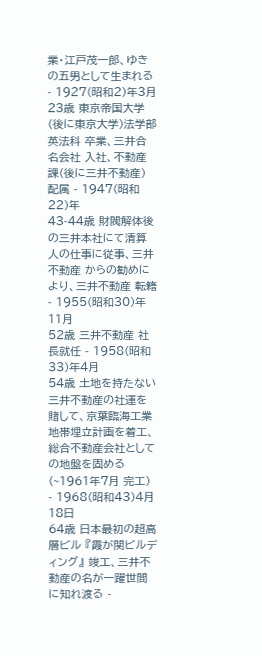業・江戸茂一郎、ゆきの五男として生まれる - 1927(昭和2)年3月
23歳 東京帝国大学(後に東京大学)法学部英法科 卒業、三井合名会社 入社、不動産課(後に三井不動産) 配属 - 1947(昭和22)年
43-44歳 財閥解体後の三井本社にて清算人の仕事に従事、三井不動産 からの勧めにより、三井不動産 転籍 - 1955(昭和30)年11月
52歳 三井不動産 社長就任 - 1958(昭和33)年4月
54歳 土地を持たない三井不動産の社運を賭して、京葉臨海工業地帯埋立計画を着工、総合不動産会社としての地盤を固める (~1961年7月 完工) - 1968(昭和43)4月18日
64歳 日本最初の超高層ビル 『霞が関ビルディング』 竣工、三井不動産の名が一躍世間に知れ渡る -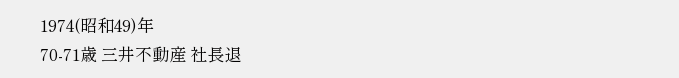1974(昭和49)年
70-71歳 三井不動産 社長退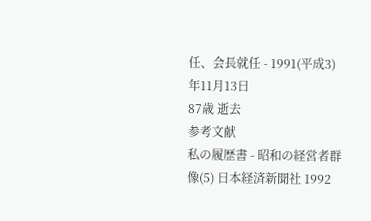任、会長就任 - 1991(平成3)年11月13日
87歳 逝去
参考文献
私の履歴書 - 昭和の経営者群像(5) 日本経済新聞社 1992